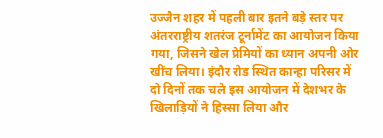उज्जैन शहर में पहली बार इतने बड़े स्तर पर अंतरराष्ट्रीय शतरंज टूर्नामेंट का आयोजन किया गया, जिसने खेल प्रेमियों का ध्यान अपनी ओर खींच लिया। इंदौर रोड स्थित कान्हा परिसर में दो दिनों तक चले इस आयोजन में देशभर के खिलाड़ियों ने हिस्सा लिया और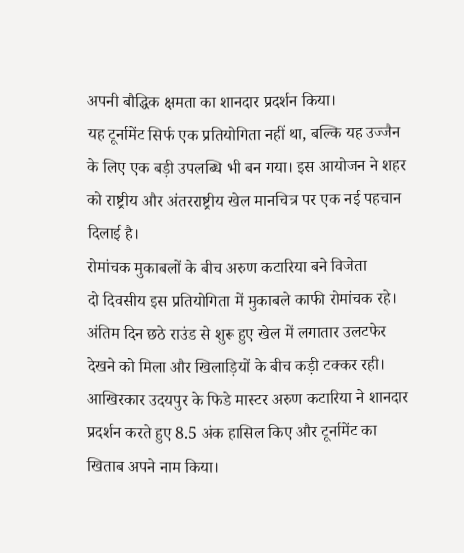अपनी बौद्धिक क्षमता का शानदार प्रदर्शन किया।
यह टूर्नामेंट सिर्फ एक प्रतियोगिता नहीं था, बल्कि यह उज्जैन के लिए एक बड़ी उपलब्धि भी बन गया। इस आयोजन ने शहर को राष्ट्रीय और अंतरराष्ट्रीय खेल मानचित्र पर एक नई पहचान दिलाई है।
रोमांचक मुकाबलों के बीच अरुण कटारिया बने विजेता
दो दिवसीय इस प्रतियोगिता में मुकाबले काफी रोमांचक रहे। अंतिम दिन छठे राउंड से शुरू हुए खेल में लगातार उलटफेर देखने को मिला और खिलाड़ियों के बीच कड़ी टक्कर रही।
आखिरकार उदयपुर के फिडे मास्टर अरुण कटारिया ने शानदार प्रदर्शन करते हुए 8.5 अंक हासिल किए और टूर्नामेंट का खिताब अपने नाम किया।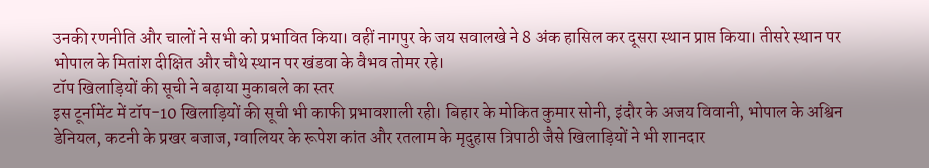उनकी रणनीति और चालों ने सभी को प्रभावित किया। वहीं नागपुर के जय सवालखे ने 8 अंक हासिल कर दूसरा स्थान प्राप्त किया। तीसरे स्थान पर भोपाल के मितांश दीक्षित और चौथे स्थान पर खंडवा के वैभव तोमर रहे।
टॉप खिलाड़ियों की सूची ने बढ़ाया मुकाबले का स्तर
इस टूर्नामेंट में टॉप-10 खिलाड़ियों की सूची भी काफी प्रभावशाली रही। बिहार के मोकित कुमार सोनी, इंदौर के अजय विवानी, भोपाल के अश्विन डेनियल, कटनी के प्रखर बजाज, ग्वालियर के रूपेश कांत और रतलाम के मृदुहास त्रिपाठी जैसे खिलाड़ियों ने भी शानदार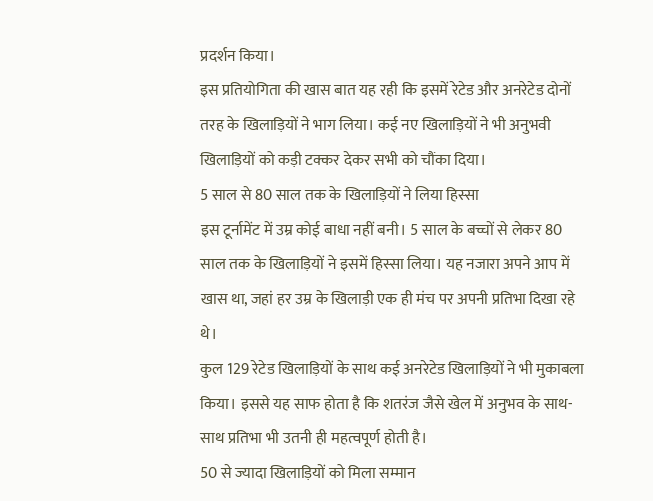प्रदर्शन किया।
इस प्रतियोगिता की खास बात यह रही कि इसमें रेटेड और अनरेटेड दोनों तरह के खिलाड़ियों ने भाग लिया। कई नए खिलाड़ियों ने भी अनुभवी खिलाड़ियों को कड़ी टक्कर देकर सभी को चौंका दिया।
5 साल से 80 साल तक के खिलाड़ियों ने लिया हिस्सा
इस टूर्नामेंट में उम्र कोई बाधा नहीं बनी। 5 साल के बच्चों से लेकर 80 साल तक के खिलाड़ियों ने इसमें हिस्सा लिया। यह नजारा अपने आप में खास था, जहां हर उम्र के खिलाड़ी एक ही मंच पर अपनी प्रतिभा दिखा रहे थे।
कुल 129 रेटेड खिलाड़ियों के साथ कई अनरेटेड खिलाड़ियों ने भी मुकाबला किया। इससे यह साफ होता है कि शतरंज जैसे खेल में अनुभव के साथ-साथ प्रतिभा भी उतनी ही महत्वपूर्ण होती है।
50 से ज्यादा खिलाड़ियों को मिला सम्मान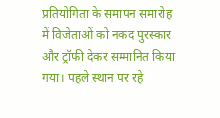प्रतियोगिता के समापन समारोह में विजेताओं को नकद पुरस्कार और ट्रॉफी देकर सम्मानित किया गया। पहले स्थान पर रहे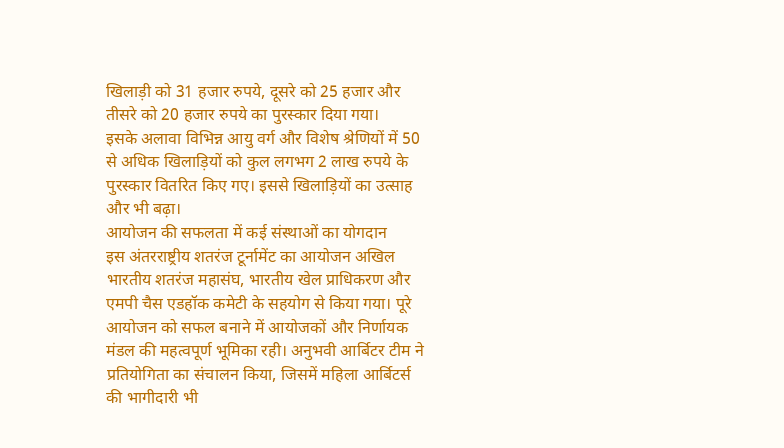खिलाड़ी को 31 हजार रुपये, दूसरे को 25 हजार और तीसरे को 20 हजार रुपये का पुरस्कार दिया गया।
इसके अलावा विभिन्न आयु वर्ग और विशेष श्रेणियों में 50 से अधिक खिलाड़ियों को कुल लगभग 2 लाख रुपये के पुरस्कार वितरित किए गए। इससे खिलाड़ियों का उत्साह और भी बढ़ा।
आयोजन की सफलता में कई संस्थाओं का योगदान
इस अंतरराष्ट्रीय शतरंज टूर्नामेंट का आयोजन अखिल भारतीय शतरंज महासंघ, भारतीय खेल प्राधिकरण और एमपी चैस एडहॉक कमेटी के सहयोग से किया गया। पूरे आयोजन को सफल बनाने में आयोजकों और निर्णायक मंडल की महत्वपूर्ण भूमिका रही। अनुभवी आर्बिटर टीम ने प्रतियोगिता का संचालन किया, जिसमें महिला आर्बिटर्स की भागीदारी भी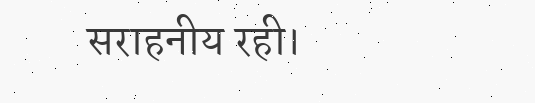सराहनीय रही।